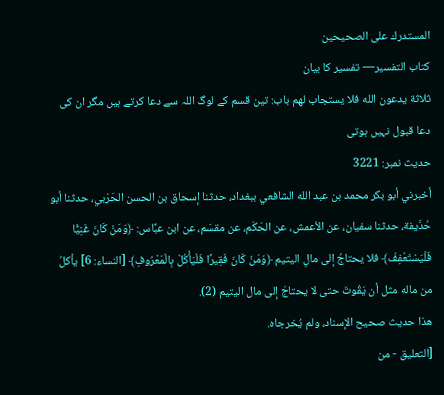المستدرك على الصحيحين
كتاب التفسير— تفسیر کا بیان
ثلاثة يدعون الله فلا يستجاب لهم باب: تین قسم کے لوگ اللہ سے دعا کرتے ہیں مگر ان کی دعا قبول نہیں ہوتی
حدیث نمبر: 3221
أخبرني أبو بكر محمد بن عبد الله الشافعي ببغداد، حدثنا إسحاق بن الحسن الحَرْبي، حدثنا أبو حُذَيفة، حدثنا سفيان، عن الأعمش، عن الحَكَم، عن مقسَم، عن ابن عبَّاس: ﴿وَمَنْ كَانَ غَنِيًّا فَلْيَسْتَعْفِفْ﴾ فلا يحتاجُ إلى مالِ اليتيم ﴿وَمَنْ كَانَ فَقِيرًا فَلْيَأْكُلْ بِالْمَعْرُوفِ﴾ [النساء: 6] يأكلُ من ماله مثل أن يَقُوتَ حتى لا يحتاجَ إلى مال اليتيم (2).
هذا حديث صحيح الإسناد، ولم يُخرجاه.
[التعليق - من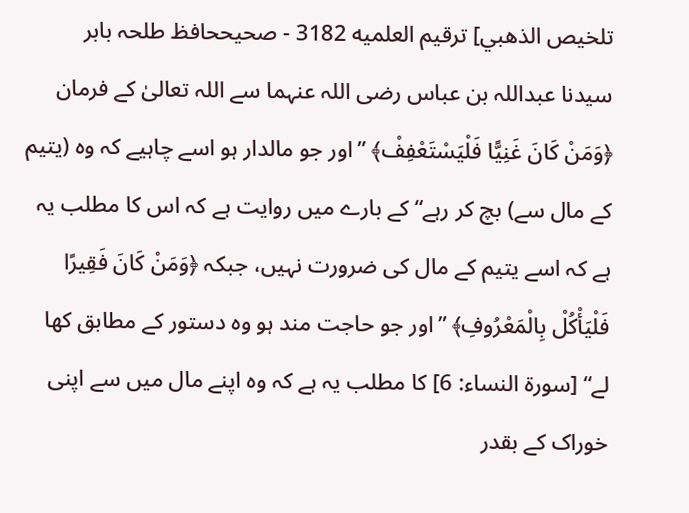تلخيص الذهبي] ترقيم العلميه 3182 - صحيححافظ طلحہ بابر
سیدنا عبداللہ بن عباس رضی اللہ عنہما سے اللہ تعالیٰ کے فرمان ﴿وَمَنْ كَانَ غَنِيًّا فَلْيَسْتَعْفِفْ﴾ ”اور جو مالدار ہو اسے چاہیے کہ وہ (یتیم کے مال سے) بچ کر رہے“ کے بارے میں روایت ہے کہ اس کا مطلب یہ ہے کہ اسے یتیم کے مال کی ضرورت نہیں، جبکہ ﴿وَمَنْ كَانَ فَقِيرًا فَلْيَأْكُلْ بِالْمَعْرُوفِ﴾ ”اور جو حاجت مند ہو وہ دستور کے مطابق کھا لے“ [سورة النساء: 6] کا مطلب یہ ہے کہ وہ اپنے مال میں سے اپنی خوراک کے بقدر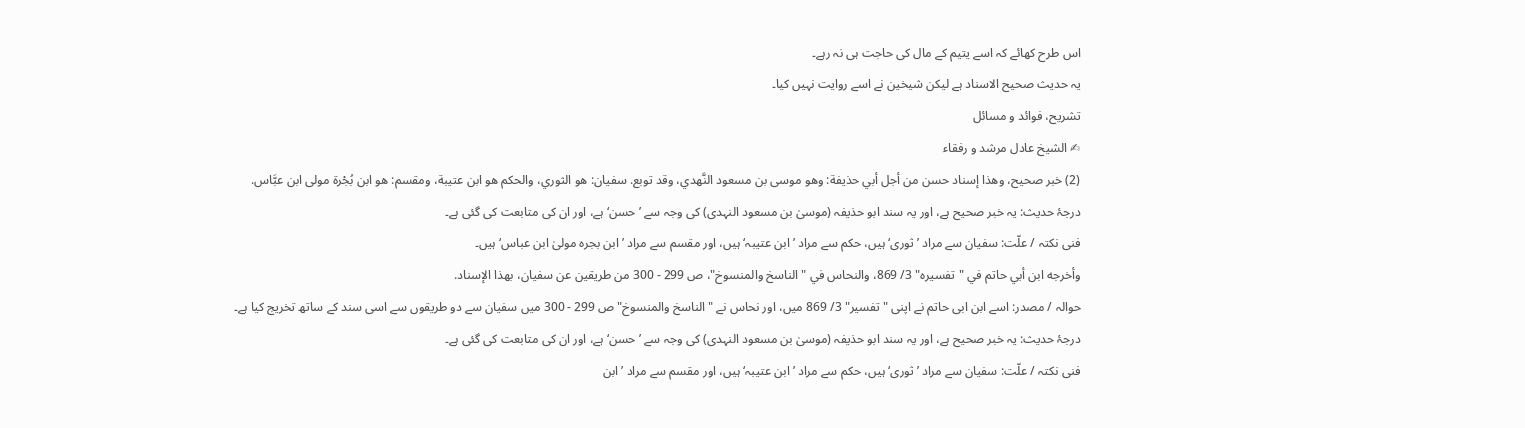اس طرح کھائے کہ اسے یتیم کے مال کی حاجت ہی نہ رہے۔
یہ حدیث صحیح الاسناد ہے لیکن شیخین نے اسے روایت نہیں کیا۔
تشریح، فوائد و مسائل
✍ الشیخ عادل مرشد و رفقاء
(2) خبر صحيح، وهذا إسناد حسن من أجل أبي حذيفة: وهو موسى بن مسعود النَّهدي، وقد توبع. سفيان: هو الثوري، والحكم هو ابن عتيبة، ومقسم: هو ابن بُجْرة مولى ابن عبَّاس.
درجۂ حدیث: یہ خبر صحیح ہے، اور یہ سند ابو حذیفہ (موسیٰ بن مسعود النہدی) کی وجہ سے ’حسن‘ ہے، اور ان کی متابعت کی گئی ہے۔
فنی نکتہ / علّت: سفیان سے مراد ’ثوری‘ ہیں، حکم سے مراد ’ابن عتیبہ‘ ہیں، اور مقسم سے مراد ’ابن بجرہ مولیٰ ابن عباس‘ ہیں۔
وأخرجه ابن أبي حاتم في "تفسيره" 3/ 869، والنحاس في "الناسخ والمنسوخ"، ص 299 - 300 من طريقين عن سفيان، بهذا الإسناد.
حوالہ / مصدر: اسے ابن ابی حاتم نے اپنی "تفسیر" 3/ 869 میں، اور نحاس نے "الناسخ والمنسوخ" ص 299 - 300 میں سفیان سے دو طریقوں سے اسی سند کے ساتھ تخریج کیا ہے۔
درجۂ حدیث: یہ خبر صحیح ہے، اور یہ سند ابو حذیفہ (موسیٰ بن مسعود النہدی) کی وجہ سے ’حسن‘ ہے، اور ان کی متابعت کی گئی ہے۔
فنی نکتہ / علّت: سفیان سے مراد ’ثوری‘ ہیں، حکم سے مراد ’ابن عتیبہ‘ ہیں، اور مقسم سے مراد ’ابن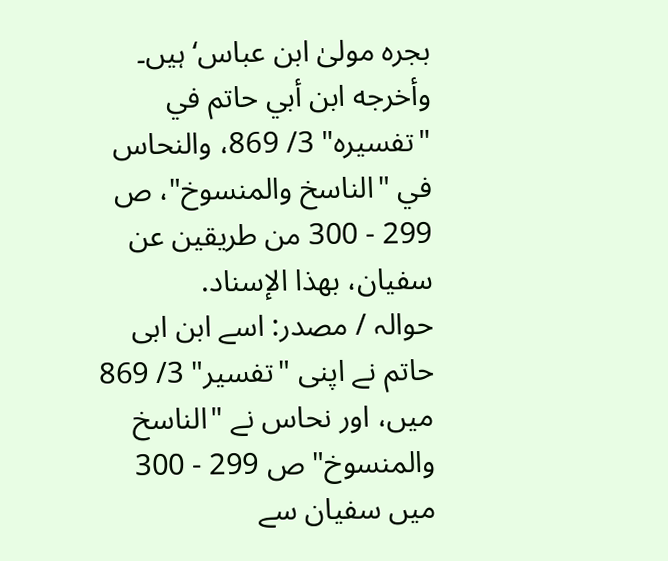بجرہ مولیٰ ابن عباس‘ ہیں۔
وأخرجه ابن أبي حاتم في "تفسيره" 3/ 869، والنحاس في "الناسخ والمنسوخ"، ص 299 - 300 من طريقين عن سفيان، بهذا الإسناد.
حوالہ / مصدر: اسے ابن ابی حاتم نے اپنی "تفسیر" 3/ 869 میں، اور نحاس نے "الناسخ والمنسوخ" ص 299 - 300 میں سفیان سے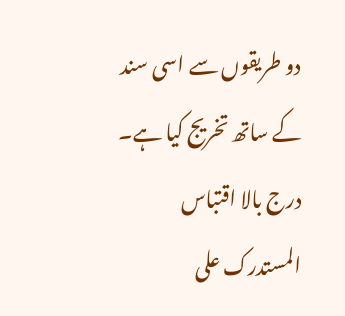دو طریقوں سے اسی سند کے ساتھ تخریج کیا ہے۔
درج بالا اقتباس المستدرک علی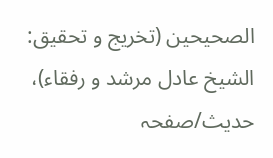الصحیحین (تخریج و تحقیق: الشیخ عادل مرشد و رفقاء)، حدیث/صفحہ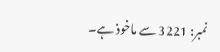نمبر: 3221 سے ماخوذ ہے۔